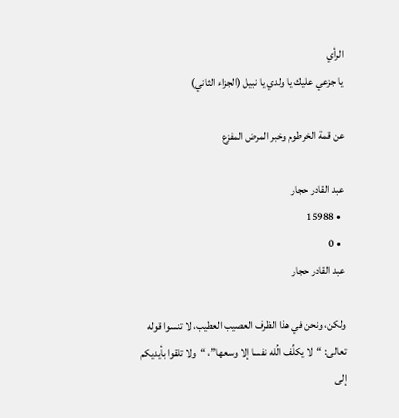الرأي
يا جزعي عليك يا ولدي يا نبيل (الجزاء الثاني)

عن قمة الخرطوم وخبر المرض المفزع

عبد القادر حجار
  • 15988
  • 0
عبد القادر حجار

ولكن، ونحن في هذا الظرف العصيب العطيب، لا تنسوا قوله تعالى: “لا يكلِّف الُله نفسا إلا وسعها”، “ولا تلقوا بأيديكم إلى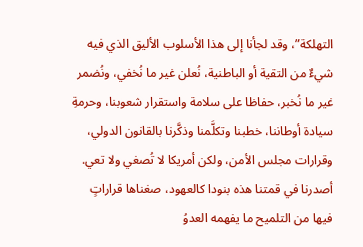التهلكة”، وقد لجأنا إلى هذا الأسلوب الأليق الذي فيه شيءٌ من التقية أو الباطنية، نُعلن غير ما نُخفي، ونُضمر غير ما نُخبر، حفاظا على سلامة واستقرار شعوبنا، وحرمةِ سيادة أوطاننا، خطبنا وتكلَّمنا وذكَّرنا بالقانون الدولي، وقرارات مجلس الأمن، ولكن أمريكا لا تُصغي ولا تعي. أصدرنا في قمتنا هذه بنودا كالعهود، صغناها قراراتٍ فيها من التلميح ما يفهمه العدوُ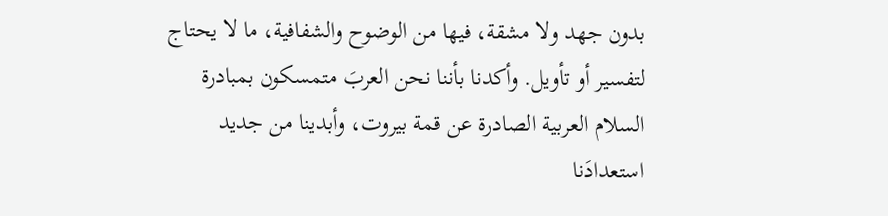بدون جهد ولا مشقة، فيها من الوضوح والشفافية، ما لا يحتاج لتفسير أو تأويل. وأكدنا بأننا نحن العربَ متمسكون بمبادرة السلام العربية الصادرة عن قمة بيروت، وأبدينا من جديد استعدادَنا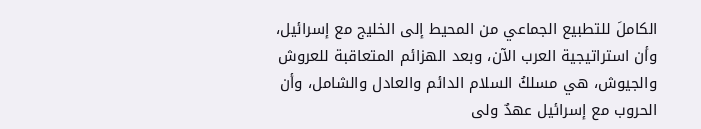الكاملَ للتطبيع الجماعي من المحيط إلى الخليج مع إسرائيل، وأن استراتيجية العرب الآن، وبعد الهزائم المتعاقبة للعروش والجيوش، هي مسلكُ السلام الدائم والعادل والشامل، وأن الحروب مع إسرائيل عهدٌ ولى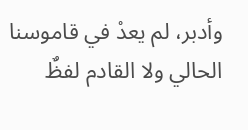وأدبر، لم يعدْ في قاموسنا الحالي ولا القادم لفظٌ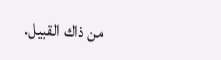من ذاك القبيل.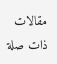مقالات ذات صلة